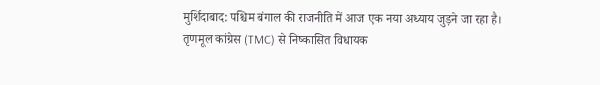मुर्शिदाबाद: पश्चिम बंगाल की राजनीति में आज एक नया अध्याय जुड़ने जा रहा है। तृणमूल कांग्रेस (TMC) से निष्कासित विधायक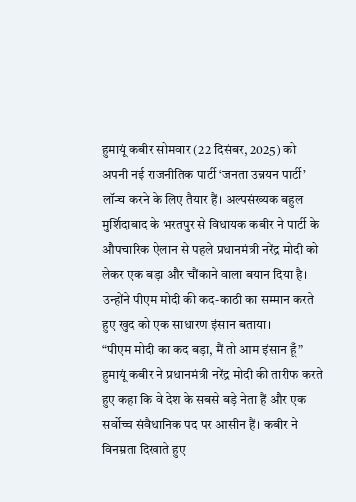हुमायूं कबीर सोमवार (22 दिसंबर, 2025) को अपनी नई राजनीतिक पार्टी ‘जनता उन्नयन पार्टी’ लॉन्च करने के लिए तैयार हैं। अल्पसंख्यक बहुल मुर्शिदाबाद के भरतपुर से विधायक कबीर ने पार्टी के औपचारिक ऐलान से पहले प्रधानमंत्री नरेंद्र मोदी को लेकर एक बड़ा और चौंकाने वाला बयान दिया है। उन्होंने पीएम मोदी की कद-काठी का सम्मान करते हुए खुद को एक साधारण इंसान बताया।
“पीएम मोदी का कद बड़ा, मैं तो आम इंसान हूँ”
हुमायूं कबीर ने प्रधानमंत्री नरेंद्र मोदी की तारीफ करते हुए कहा कि वे देश के सबसे बड़े नेता हैं और एक सर्वोच्च संवैधानिक पद पर आसीन हैं। कबीर ने विनम्रता दिखाते हुए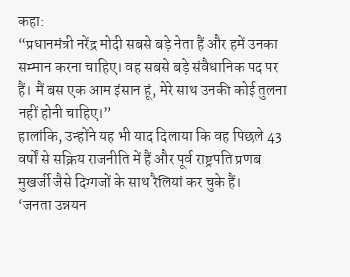कहा:
“प्रधानमंत्री नरेंद्र मोदी सबसे बड़े नेता हैं और हमें उनका सम्मान करना चाहिए। वह सबसे बड़े संवैधानिक पद पर हैं। मैं बस एक आम इंसान हूं, मेरे साथ उनकी कोई तुलना नहीं होनी चाहिए।”
हालांकि, उन्होंने यह भी याद दिलाया कि वह पिछले 43 वर्षों से सक्रिय राजनीति में हैं और पूर्व राष्ट्रपति प्रणब मुखर्जी जैसे दिग्गजों के साथ रैलियां कर चुके हैं।
‘जनता उन्नयन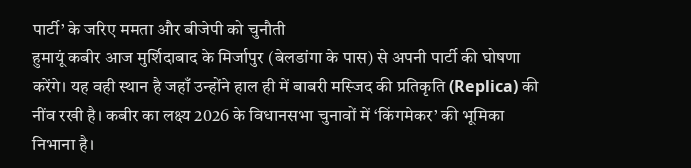पार्टी’ के जरिए ममता और बीजेपी को चुनौती
हुमायूं कबीर आज मुर्शिदाबाद के मिर्जापुर (बेलडांगा के पास) से अपनी पार्टी की घोषणा करेंगे। यह वही स्थान है जहाँ उन्होंने हाल ही में बाबरी मस्जिद की प्रतिकृति (Replica) की नींव रखी है। कबीर का लक्ष्य 2026 के विधानसभा चुनावों में ‘किंगमेकर’ की भूमिका निभाना है।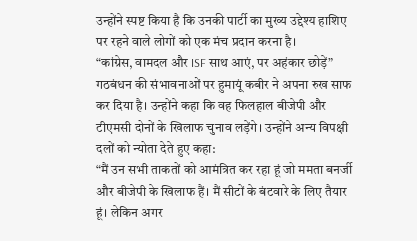उन्होंने स्पष्ट किया है कि उनकी पार्टी का मुख्य उद्देश्य हाशिए पर रहने वाले लोगों को एक मंच प्रदान करना है।
“कांग्रेस, वामदल और ISF साथ आएं, पर अहंकार छोड़ें”
गठबंधन की संभावनाओं पर हुमायूं कबीर ने अपना रुख साफ कर दिया है। उन्होंने कहा कि वह फिलहाल बीजेपी और टीएमसी दोनों के खिलाफ चुनाव लड़ेंगे। उन्होंने अन्य विपक्षी दलों को न्योता देते हुए कहा:
“मैं उन सभी ताकतों को आमंत्रित कर रहा हूं जो ममता बनर्जी और बीजेपी के खिलाफ हैं। मैं सीटों के बंटवारे के लिए तैयार हूं। लेकिन अगर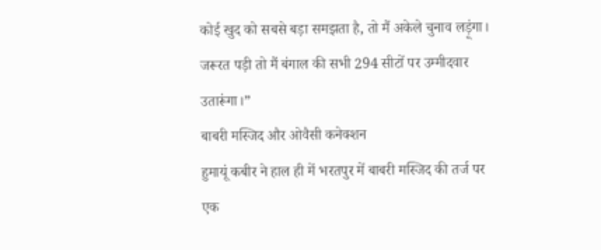कोई खुद को सबसे बड़ा समझता है, तो मैं अकेले चुनाव लड़ूंगा। जरूरत पड़ी तो मैं बंगाल की सभी 294 सीटों पर उम्मीदवार उतारूंगा।”
बाबरी मस्जिद और ओवैसी कनेक्शन
हुमायूं कबीर ने हाल ही में भरतपुर में बाबरी मस्जिद की तर्ज पर एक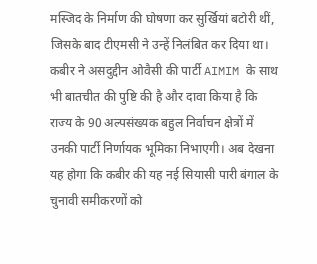मस्जिद के निर्माण की घोषणा कर सुर्खियां बटोरी थीं, जिसके बाद टीएमसी ने उन्हें निलंबित कर दिया था। कबीर ने असदुद्दीन ओवैसी की पार्टी AIMIM के साथ भी बातचीत की पुष्टि की है और दावा किया है कि राज्य के 90 अल्पसंख्यक बहुल निर्वाचन क्षेत्रों में उनकी पार्टी निर्णायक भूमिका निभाएगी। अब देखना यह होगा कि कबीर की यह नई सियासी पारी बंगाल के चुनावी समीकरणों को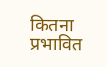कितना प्रभावित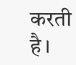करती है।